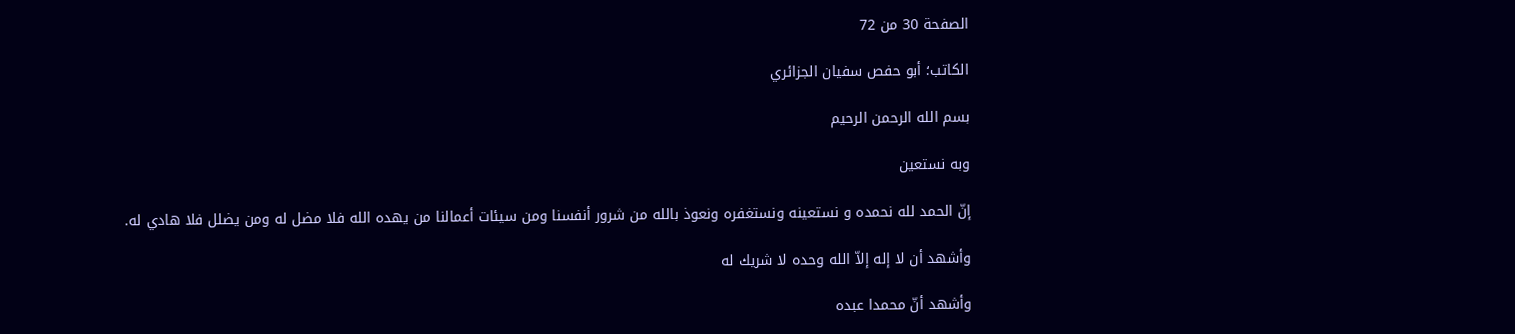الصفحة 30 من 72

الكاتب؛ أبو حفص سفيان الجزائري

بسم الله الرحمن الرحيم

وبه نستعين

إنّ الحمد لله نحمده و نستعينه ونستغفره ونعوذ بالله من شرور أنفسنا ومن سيئات أعمالنا من يهده الله فلا مضل له ومن يضلل فلا هادي له.

وأشهد أن لا إله إلاّ الله وحده لا شريك له

وأشهد أنّ محمدا عبده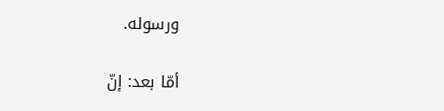ورسوله.

أمّا بعد: إنّ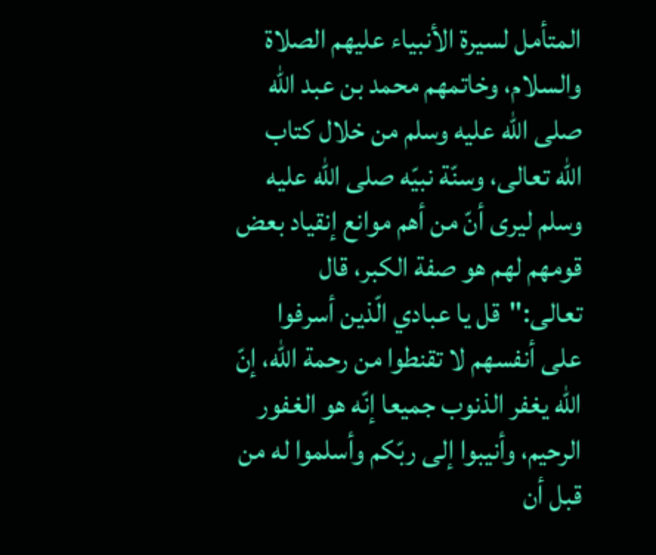المتأمل لسيرة الأنبياء عليهم الصلاة والسلام، وخاتمهم محمد بن عبد الله صلى الله عليه وسلم من خلال كتاب الله تعالى، وسنّة نبيّه صلى الله عليه وسلم ليرى أنّ من أهم موانع إنقياد بعض قومهم لهم هو صفة الكبر، قال تعالى:"قل يا عبادي الّذين أسرفوا على أنفسهم لا تقنطوا من رحمة الله، إنّ الله يغفر الذنوب جميعا إنّه هو الغفور الرحيم، وأنيبوا إلى ربّكم وأسلموا له من قبل أن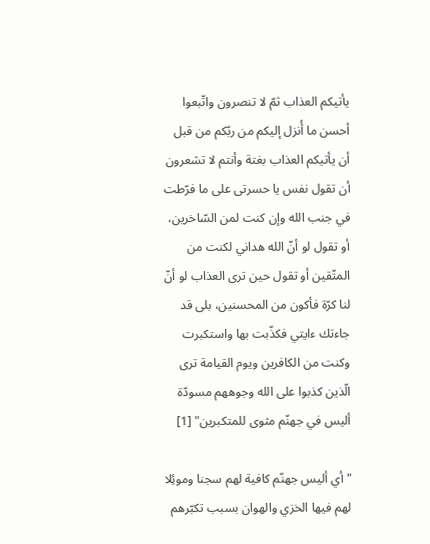يأتيكم العذاب ثمّ لا تنصرون واتّبعوا أحسن ما أُنزل إليكم من ربّكم من قبل أن يأتيكم العذاب بغتة وأنتم لا تشعرون أن تقول نفس يا حسرتى على ما فرّطت في جنب الله وإن كنت لمن السّاخرين، أو تقول لو أنّ الله هداني لكنت من المتّقين أو تقول حين ترى العذاب لو أنّ لنا كرّة فأكون من المحسنين، بلى قد جاءتك ءايتي فكذّبت بها واستكبرت وكنت من الكافرين ويوم القيامة ترى الّذين كذبوا على الله وجوههم مسودّة أليس في جهنّم مثوى للمتكبرين" [1]

"أي أليس جهنّم كافية لهم سجنا وموئِلا لهم فيها الخزي والهوان بسبب تكبّرهم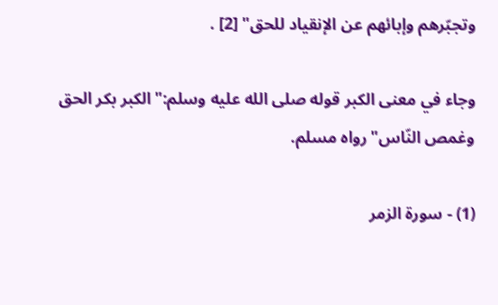وتجبّرهم وإبائهم عن الإنقياد للحق" [2] .

وجاء في معنى الكبر قوله صلى الله عليه وسلم:"الكبر بكر الحق وغمص النّاس"رواه مسلم.

(1) - سورة الزمر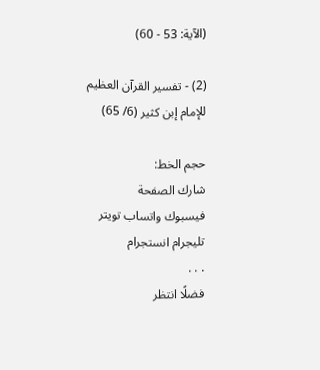(الآية: 53 - 60)

(2) - تفسير القرآن العظيم للإمام إبن كثير (6/ 65)

حجم الخط:
شارك الصفحة
فيسبوك واتساب تويتر تليجرام انستجرام
. . .
فضلًا انتظر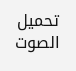تحميل الصوت